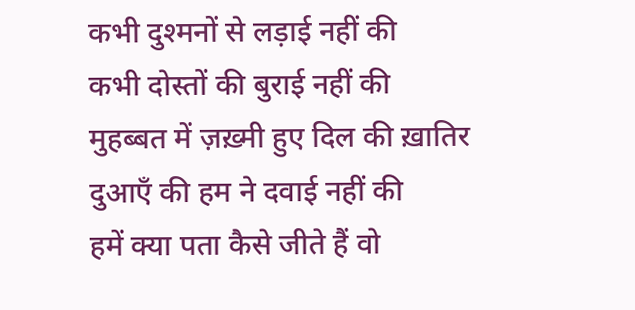कभी दुश्मनों से लड़ाई नहीं की
कभी दोस्तों की बुराई नहीं की
मुहब्बत में ज़ख़्मी हुए दिल की ख़ातिर
दुआएँ की हम ने दवाई नहीं की
हमें क्या पता कैसे जीते हैं वो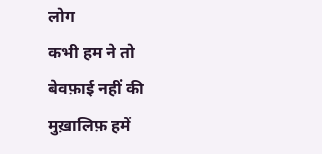लोग
कभी हम ने तो बेवफ़ाई नहीं की
मुख़ालिफ़ हमें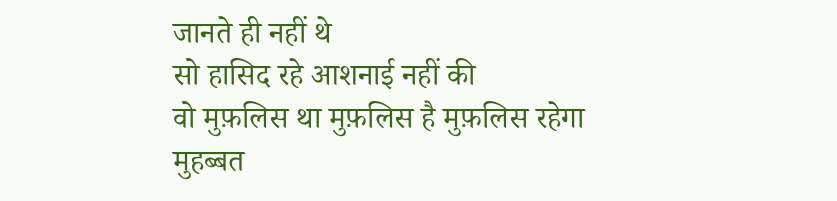जानते ही नहीं थे
सो हासिद रहे आशनाई नहीं की
वो मुफ़लिस था मुफ़लिस है मुफ़लिस रहेगा
मुहब्बत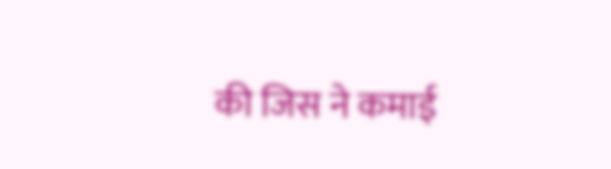की जिस ने कमाई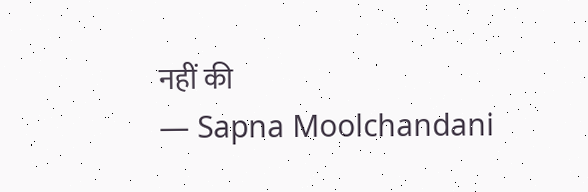नहीं की
— Sapna Moolchandani